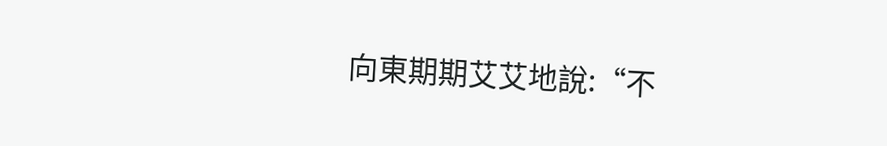向東期期艾艾地說:“不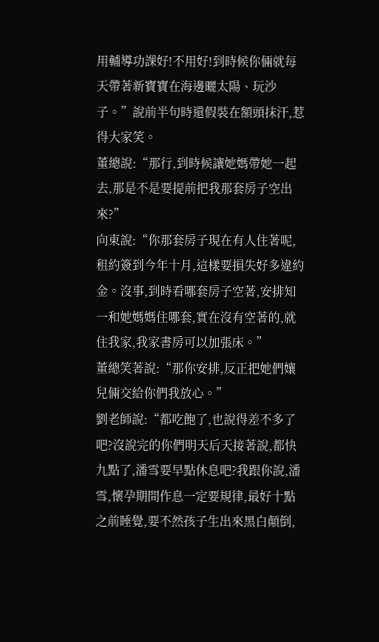用輔導功課好!不用好!到時候你倆就每天帶著新寶寶在海邊曬太陽、玩沙子。”說前半句時還假裝在額頭抹汗,惹得大家笑。
董總說:“那行,到時候讓她媽帶她一起去,那是不是要提前把我那套房子空出來?”
向東說:“你那套房子現在有人住著呢,租約簽到今年十月,這樣要損失好多違約金。沒事,到時看哪套房子空著,安排知一和她媽媽住哪套,實在沒有空著的,就住我家,我家書房可以加張床。”
董總笑著說:“那你安排,反正把她們孃兒倆交給你們我放心。”
劉老師說:“都吃飽了,也說得差不多了吧?沒說完的你們明天后天接著說,都快九點了,潘雪要早點休息吧?我跟你說,潘雪,懷孕期間作息一定要規律,最好十點之前睡覺,要不然孩子生出來黑白顛倒,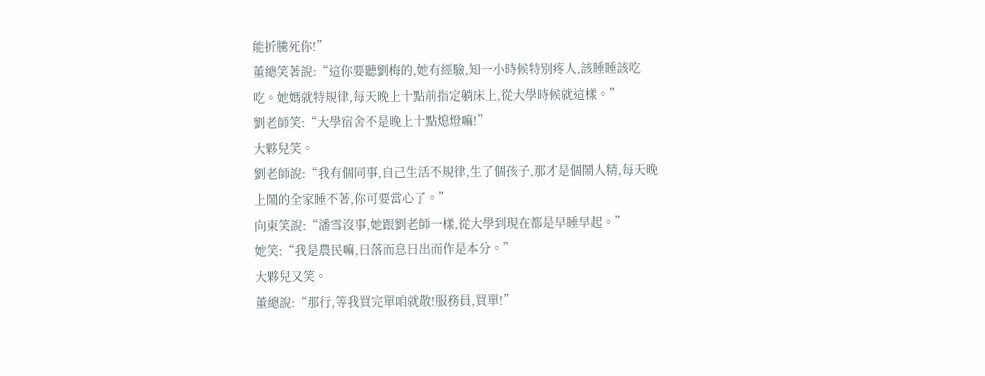能折騰死你!”
董總笑著說:“這你要聽劉梅的,她有經驗,知一小時候特別疼人,該睡睡該吃吃。她媽就特規律,每天晚上十點前指定躺床上,從大學時候就這樣。”
劉老師笑:“大學宿舍不是晚上十點熄燈嘛!”
大夥兒笑。
劉老師說:“我有個同事,自己生活不規律,生了個孩子,那才是個鬧人精,每天晚上鬧的全家睡不著,你可要當心了。”
向東笑說:“潘雪沒事,她跟劉老師一樣,從大學到現在都是早睡早起。”
她笑:“我是農民嘛,日落而息日出而作是本分。”
大夥兒又笑。
董總說:“那行,等我買完單咱就散!服務員,買單!”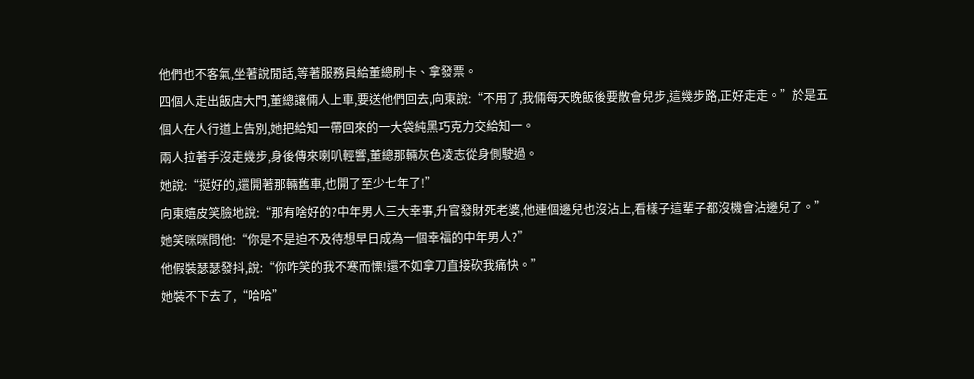他們也不客氣,坐著說閒話,等著服務員給董總刷卡、拿發票。
四個人走出飯店大門,董總讓倆人上車,要送他們回去,向東說:“不用了,我倆每天晚飯後要散會兒步,這幾步路,正好走走。”於是五個人在人行道上告別,她把給知一帶回來的一大袋純黑巧克力交給知一。
兩人拉著手沒走幾步,身後傳來喇叭輕響,董總那輛灰色凌志從身側駛過。
她說:“挺好的,還開著那輛舊車,也開了至少七年了!”
向東嬉皮笑臉地說:“那有啥好的?中年男人三大幸事,升官發財死老婆,他連個邊兒也沒沾上,看樣子這輩子都沒機會沾邊兒了。”
她笑咪咪問他:“你是不是迫不及待想早日成為一個幸福的中年男人?”
他假裝瑟瑟發抖,說:“你咋笑的我不寒而慄!還不如拿刀直接砍我痛快。”
她裝不下去了,“哈哈”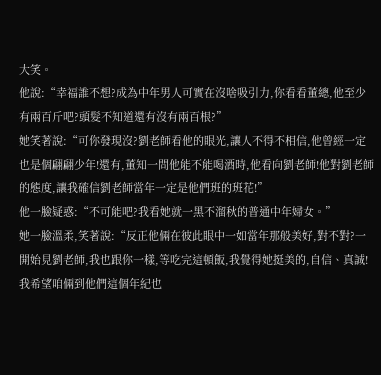大笑。
他說:“幸福誰不想?成為中年男人可實在沒啥吸引力,你看看董總,他至少有兩百斤吧?頭髮不知道還有沒有兩百根?”
她笑著說:“可你發現沒?劉老師看他的眼光,讓人不得不相信,他曾經一定也是個翩翩少年!還有,董知一問他能不能喝酒時,他看向劉老師!他對劉老師的態度,讓我確信劉老師當年一定是他們班的班花!”
他一臉疑惑:“不可能吧?我看她就一黑不溜秋的普通中年婦女。”
她一臉溫柔,笑著說:“反正他倆在彼此眼中一如當年那般美好,對不對?一開始見劉老師,我也跟你一樣,等吃完這頓飯,我覺得她挺美的,自信、真誠!我希望咱倆到他們這個年紀也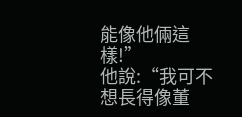能像他倆這樣!”
他說:“我可不想長得像董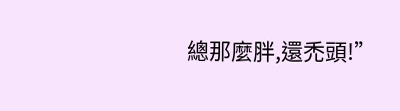總那麼胖,還禿頭!”